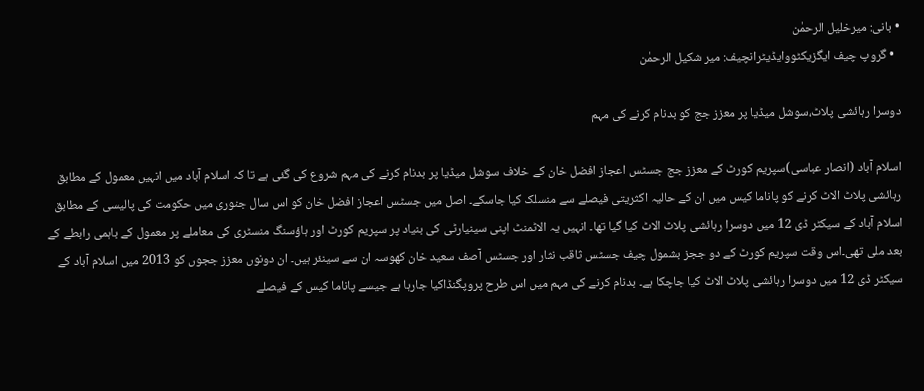• بانی: میرخلیل الرحمٰن
  • گروپ چیف ایگزیکٹووایڈیٹرانچیف: میر شکیل الرحمٰن

دوسرا رہائشی پلاٹ،سوشل میڈیا پر معزز جج کو بدنام کرنے کی مہم

اسلام آباد (انصار عباسی)سپریم کورٹ کے معزز جج جسٹس اعجاز افضل خان کے خلاف سوشل میڈیا پر بدنام کرنے کی مہم شروع کی گئی ہے تا کہ اسلام آباد میں انہیں معمول کے مطابق رہائشی پلاٹ الاٹ کرنے کو پاناما کیس میں ان کے حالیہ اکثریتی فیصلے سے منسلک کیا جاسکے۔ اصل میں جسٹس اعجاز افضل خان کو اس سال جنوری میں حکومت کی پالیسی کے مطابق اسلام آباد کے سیکٹر ڈی 12 میں دوسرا رہائشی پلاٹ الاٹ کیا گیا تھا۔ انہیں یہ الاٹمنٹ اپنی سینیارٹی کی بنیاد پر سپریم کورٹ اور ہاؤسنگ منسٹری کی معاملے پر معمول کے باہمی رابطے کے بعد ملی تھی۔اس وقت سپریم کورٹ کے دو ججز بشمول چیف جسٹس ثاقب نثار اور جسٹس آصف سعید خان کھوسہ ان سے سینئر ہیں۔ ان دونوں معزز ججوں کو 2013 میں اسلام آباد کے سیکٹر ڈی 12 میں دوسرا رہائشی پلاٹ الاٹ کیا جاچکا ہے۔ بدنام کرنے کی مہم میں اس طرح پروپگنڈاکیا جارہا ہے جیسے پاناما کیس کے فیصلے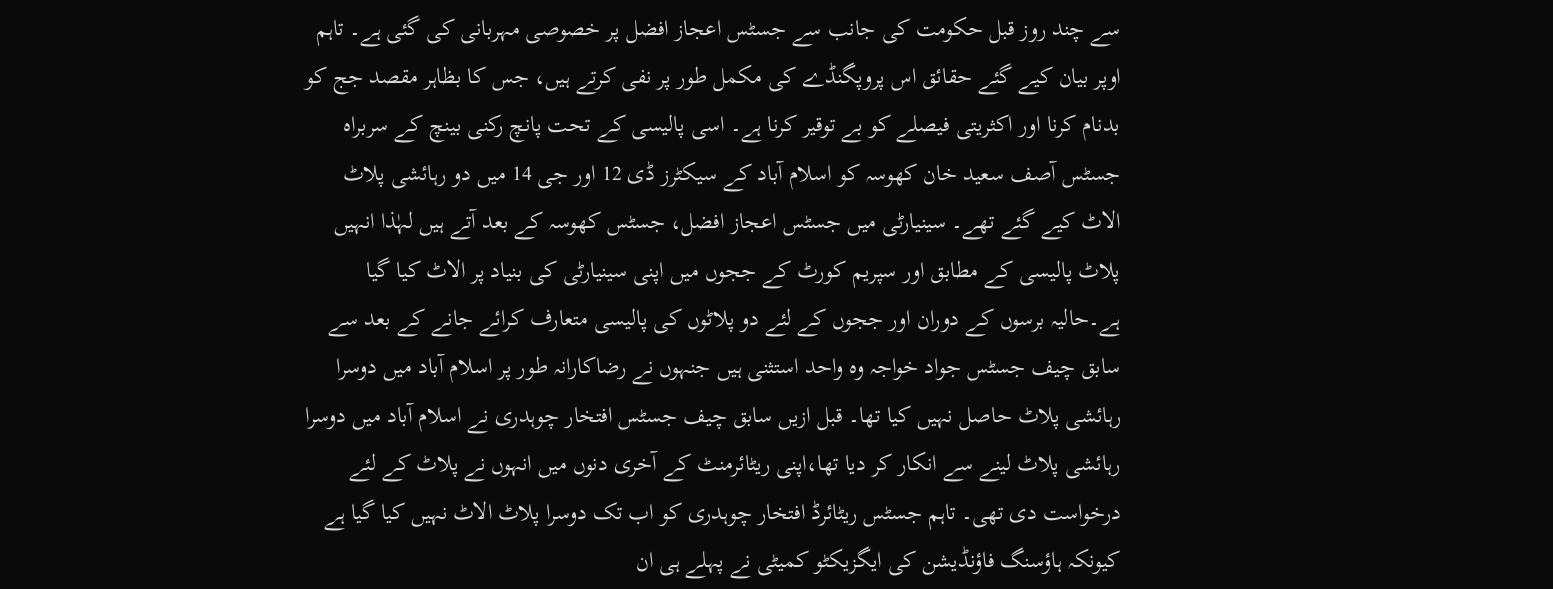سے چند روز قبل حکومت کی جانب سے جسٹس اعجاز افضل پر خصوصی مہربانی کی گئی ہے۔ تاہم اوپر بیان کیے گئے حقائق اس پروپگنڈے کی مکمل طور پر نفی کرتے ہیں، جس کا بظاہر مقصد جج کو بدنام کرنا اور اکثریتی فیصلے کو بے توقیر کرنا ہے۔ اسی پالیسی کے تحت پانچ رکنی بینچ کے سربراہ جسٹس آصف سعید خان کھوسہ کو اسلام آباد کے سیکٹرز ڈی 12 اور جی 14 میں دو رہائشی پلاٹ الاٹ کیے گئے تھے۔ سینیارٹی میں جسٹس اعجاز افضل، جسٹس کھوسہ کے بعد آتے ہیں لہٰذا انہیں پلاٹ پالیسی کے مطابق اور سپریم کورٹ کے ججوں میں اپنی سینیارٹی کی بنیاد پر الاٹ کیا گیا ہے۔حالیہ برسوں کے دوران اور ججوں کے لئے دو پلاٹوں کی پالیسی متعارف کرائے جانے کے بعد سے سابق چیف جسٹس جواد خواجہ وہ واحد استثنی ہیں جنہوں نے رضاکارانہ طور پر اسلام آباد میں دوسرا رہائشی پلاٹ حاصل نہیں کیا تھا۔ قبل ازیں سابق چیف جسٹس افتخار چوہدری نے اسلام آباد میں دوسرا رہائشی پلاٹ لینے سے انکار کر دیا تھا،اپنی ریٹائرمنٹ کے آخری دنوں میں انہوں نے پلاٹ کے لئے درخواست دی تھی۔ تاہم جسٹس ریٹائرڈ افتخار چوہدری کو اب تک دوسرا پلاٹ الاٹ نہیں کیا گیا ہے کیونکہ ہاؤسنگ فاؤنڈیشن کی ایگزیکٹو کمیٹی نے پہلے ہی ان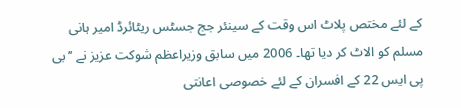کے لئے مختص پلاٹ اس وقت کے سینئر جج جسٹس ریٹائرڈ امیر ہانی مسلم کو الاٹ کر دیا تھا۔ 2006 میں سابق وزیراعظم شوکت عزیز نے ’’بی پی ایس 22 کے افسران کے لئے خصوصی اعانتی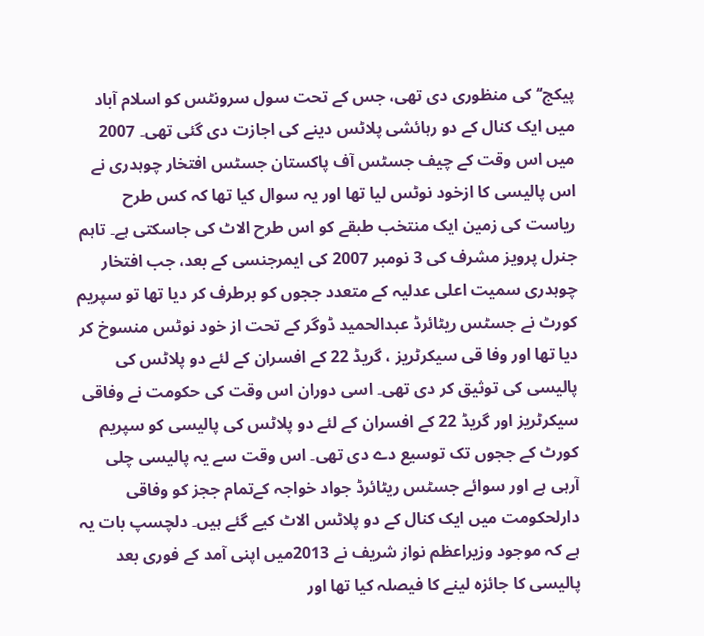پیکج‘‘ کی منظوری دی تھی، جس کے تحت سول سرونٹس کو اسلام آباد میں ایک کنال کے دو رہائشی پلاٹس دینے کی اجازت دی گئی تھی۔ 2007 میں اس وقت کے چیف جسٹس آف پاکستان جسٹس افتخار چوہدری نے اس پالیسی کا ازخود نوٹس لیا تھا اور یہ سوال کیا تھا کہ کس طرح ریاست کی زمین ایک منتخب طبقے کو اس طرح الاٹ کی جاسکتی ہے۔ تاہم جنرل پرویز مشرف کی 3 نومبر 2007 کی ایمرجنسی کے بعد، جب افتخار چوہدری سمیت اعلی عدلیہ کے متعدد ججوں کو برطرف کر دیا تھا تو سپریم کورٹ نے جسٹس ریٹائرڈ عبدالحمید ڈوگر کے تحت از خود نوٹس منسوخ کر دیا تھا اور وفا قی سیکرٹریز ، گریڈ 22 کے افسران کے لئے دو پلاٹس کی پالیسی کی توثیق کر دی تھی۔ اسی دوران اس وقت کی حکومت نے وفاقی سیکرٹریز اور گریڈ 22 کے افسران کے لئے دو پلاٹس کی پالیسی کو سپریم کورٹ کے ججوں تک توسیع دے دی تھی۔ اس وقت سے یہ پالیسی چلی آرہی ہے اور سوائے جسٹس ریٹائرڈ جواد خواجہ کےتمام ججز کو وفاقی دارلحکومت میں ایک کنال کے دو پلاٹس الاٹ کیے گئے ہیں۔ دلچسپ بات یہ ہے کہ موجود وزیراعظم نواز شریف نے 2013میں اپنی آمد کے فوری بعد پالیسی کا جائزہ لینے کا فیصلہ کیا تھا اور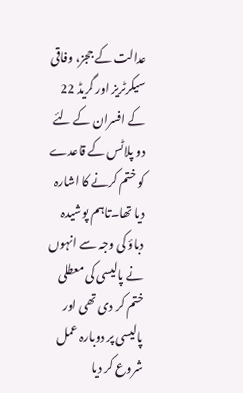عدالت کے ججز، وفاقی سیکرٹریز اور گریڈ 22 کے افسران کے لئے دو پلاٹس کے قاعدے کو ختم کرنے کا اشارہ دیا تھا۔تاہم پوشیدہ دباؤ کی وجہ سے انہوں نے پالیسی کی معطلی ختم کر دی تھی اور پالیسی پر دوبارہ عمل شروع کر دیا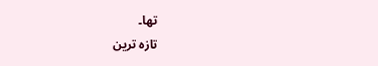تھا۔
تازہ ترین